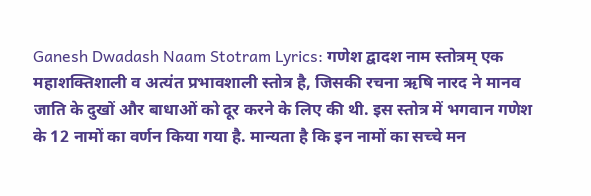Ganesh Dwadash Naam Stotram Lyrics: गणेश द्वादश नाम स्तोत्रम् एक महाशक्तिशाली व अत्यंत प्रभावशाली स्तोत्र है, जिसकी रचना ऋषि नारद ने मानव जाति के दुखों और बाधाओं को दूर करने के लिए की थी. इस स्तोत्र में भगवान गणेश के 12 नामों का वर्णन किया गया है. मान्यता है कि इन नामों का सच्चे मन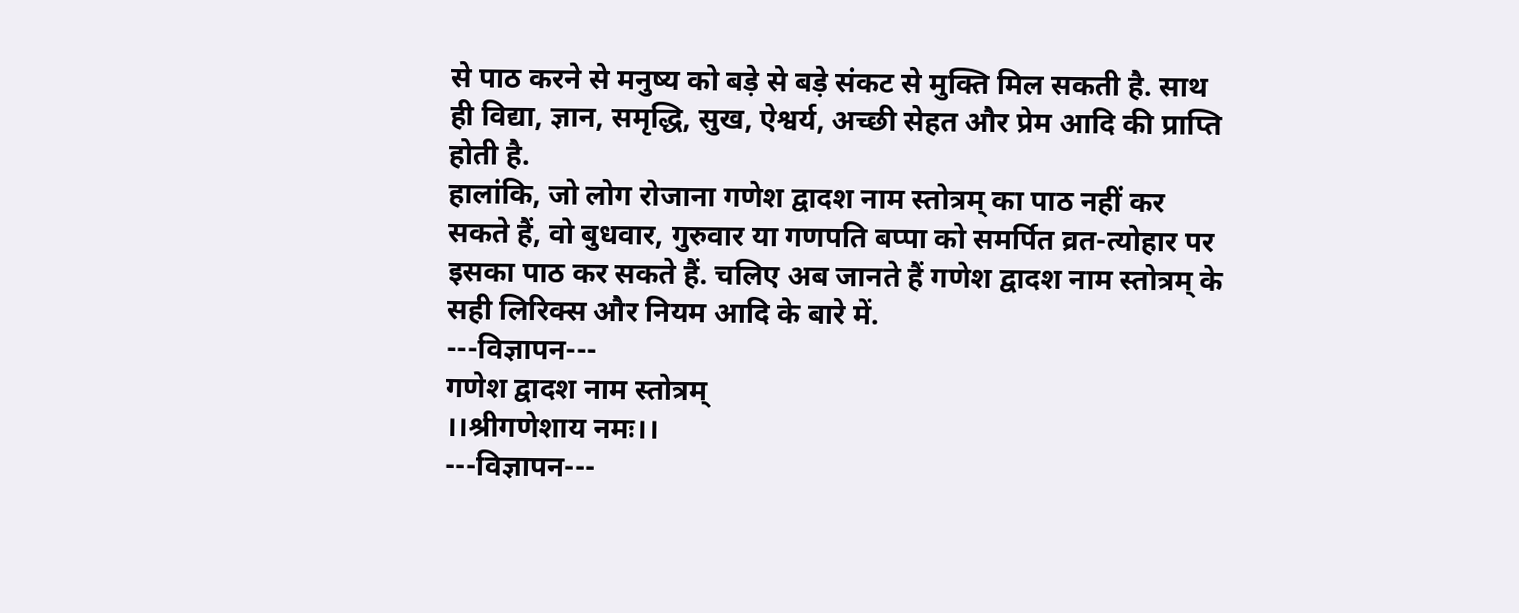से पाठ करने से मनुष्य को बड़े से बड़े संकट से मुक्ति मिल सकती है. साथ ही विद्या, ज्ञान, समृद्धि, सुख, ऐश्वर्य, अच्छी सेहत और प्रेम आदि की प्राप्ति होती है.
हालांकि, जो लोग रोजाना गणेश द्वादश नाम स्तोत्रम् का पाठ नहीं कर सकते हैं, वो बुधवार, गुरुवार या गणपति बप्पा को समर्पित व्रत-त्योहार पर इसका पाठ कर सकते हैं. चलिए अब जानते हैं गणेश द्वादश नाम स्तोत्रम् के सही लिरिक्स और नियम आदि के बारे में.
---विज्ञापन---
गणेश द्वादश नाम स्तोत्रम्
।।श्रीगणेशाय नमः।।
---विज्ञापन---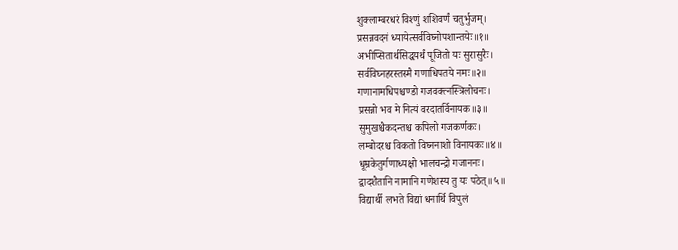शुक्लाम्बरधरं विश्णुं शशिवर्णं चतुर्भुजम्।
प्रसन्नवदनं ध्यायेत्सर्वविघ्नोपशान्तयेः॥१॥
अभीप्सितार्थसिद्धयर्थं पूजितो यः सुरासुरैः।
सर्वविघ्नहरस्तस्मै गणाधिपतये नमः॥२॥
गणानामधिपश्चण्डो गजवक्त्नस्त्रिलोचनः।
प्रसन्नो भव मे नित्यं वरदातर्विनायक॥३॥
सुमुखश्चैकदन्तश्च कपिलो गजकर्णकः।
लम्बोदरश्च विकतो विघ्ननाशो विनायकः॥४॥
धूम्रकेतुर्गणाध्यक्षो भालचन्द्रो गजाननः।
द्वादशैतानि नामानि गणेशस्य तु यः पठेत्॥५॥
विद्यार्थी लभते विद्यां धनार्थि विपुलं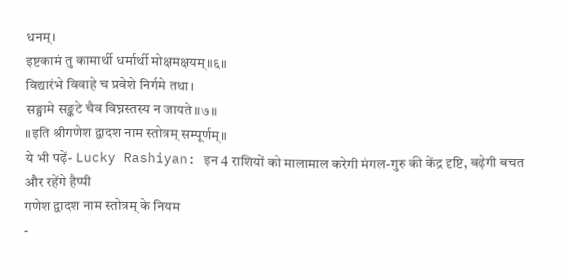धनम्।
इष्टकामं तु कामार्थी धर्मार्थी मोक्षमक्षयम्॥६॥
विद्यारंभे विवाहे च प्रवेशे निर्गमे तथा।
सङ्ग्रामे सङ्कटे चैव विघ्नस्तस्य न जायते॥७॥
॥इति श्रीगणेश द्वादश नाम स्तोत्रम् सम्पूर्णम्॥
ये भी पढ़ें- Lucky Rashiyan: इन 4 राशियों को मालामाल करेगी मंगल-गुरु की केंद्र दृष्टि, बढ़ेगी बचत और रहेंगे हैप्पी
गणेश द्वादश नाम स्तोत्रम् के नियम
-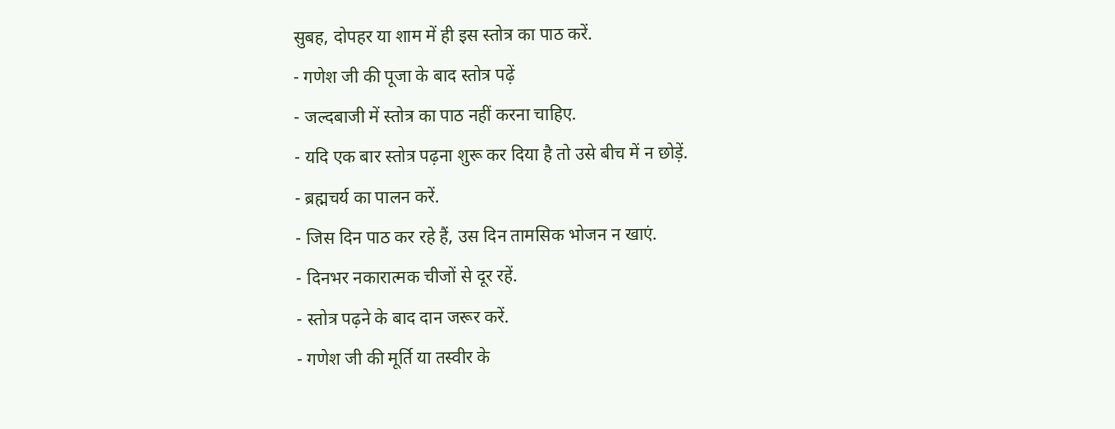सुबह, दोपहर या शाम में ही इस स्तोत्र का पाठ करें.
- गणेश जी की पूजा के बाद स्तोत्र पढ़ें
- जल्दबाजी में स्तोत्र का पाठ नहीं करना चाहिए.
- यदि एक बार स्तोत्र पढ़ना शुरू कर दिया है तो उसे बीच में न छोड़ें.
- ब्रह्मचर्य का पालन करें.
- जिस दिन पाठ कर रहे हैं, उस दिन तामसिक भोजन न खाएं.
- दिनभर नकारात्मक चीजों से दूर रहें.
- स्तोत्र पढ़ने के बाद दान जरूर करें.
- गणेश जी की मूर्ति या तस्वीर के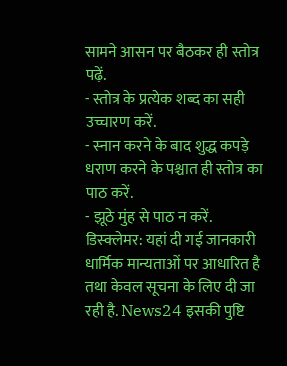सामने आसन पर बैठकर ही स्तोत्र पढ़ें.
- स्तोत्र के प्रत्येक शब्द का सही उच्चारण करें.
- स्नान करने के बाद शुद्ध कपड़े धराण करने के पश्चात ही स्तोत्र का पाठ करें.
- झूठे मुंह से पाठ न करें.
डिस्क्लेमर: यहां दी गई जानकारी धार्मिक मान्यताओं पर आधारित है तथा केवल सूचना के लिए दी जा रही है. News24 इसकी पुष्टि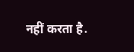नहीं करता है.